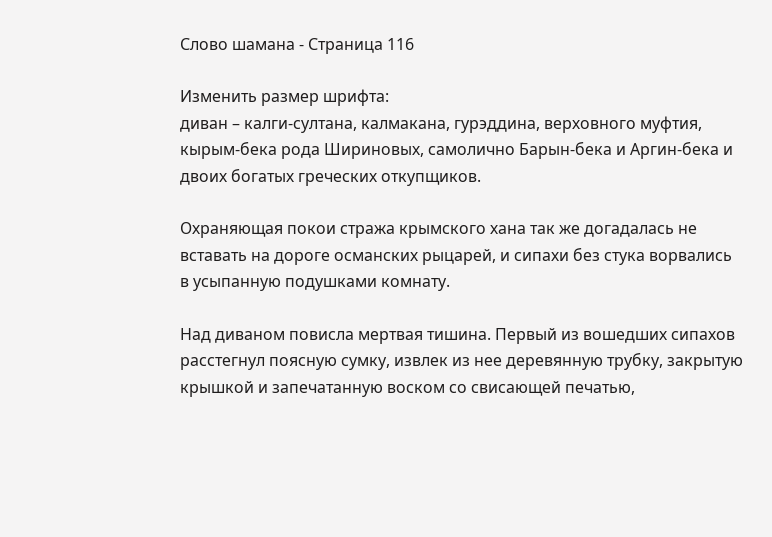Слово шамана - Страница 116

Изменить размер шрифта:
диван – калги-султана, калмакана, гурэддина, верховного муфтия, кырым-бека рода Шириновых, самолично Барын-бека и Аргин-бека и двоих богатых греческих откупщиков.

Охраняющая покои стража крымского хана так же догадалась не вставать на дороге османских рыцарей, и сипахи без стука ворвались в усыпанную подушками комнату.

Над диваном повисла мертвая тишина. Первый из вошедших сипахов расстегнул поясную сумку, извлек из нее деревянную трубку, закрытую крышкой и запечатанную воском со свисающей печатью,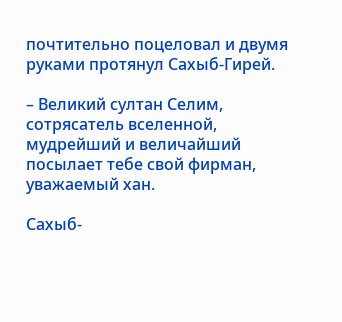почтительно поцеловал и двумя руками протянул Сахыб-Гирей.

– Великий султан Селим, сотрясатель вселенной, мудрейший и величайший посылает тебе свой фирман, уважаемый хан.

Сахыб-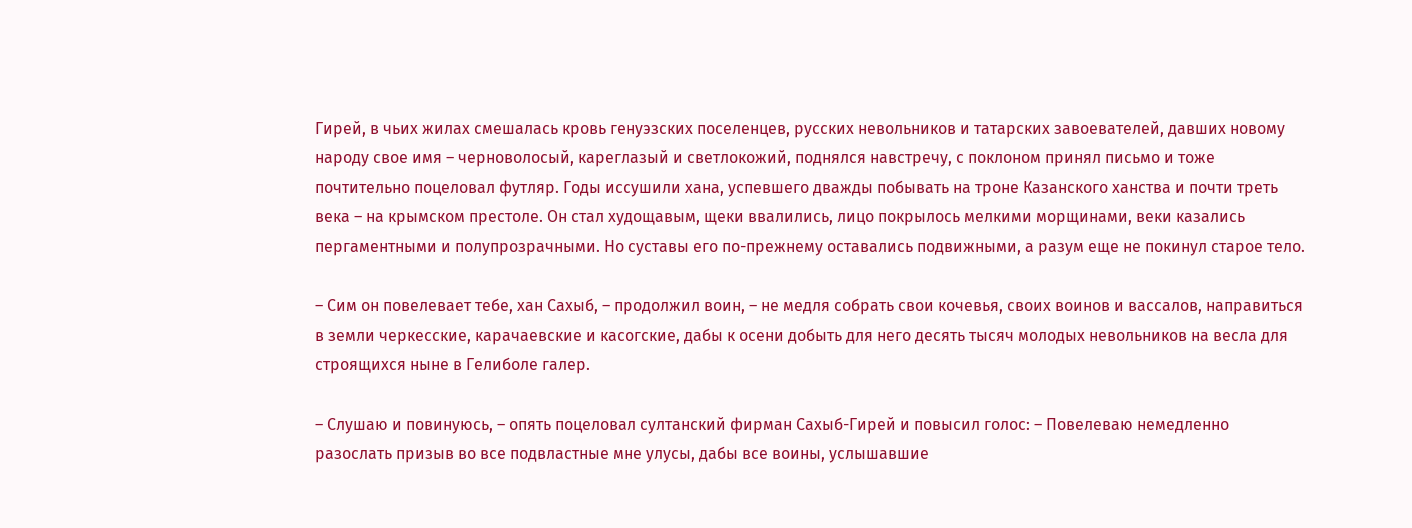Гирей, в чьих жилах смешалась кровь генуэзских поселенцев, русских невольников и татарских завоевателей, давших новому народу свое имя – черноволосый, кареглазый и светлокожий, поднялся навстречу, с поклоном принял письмо и тоже почтительно поцеловал футляр. Годы иссушили хана, успевшего дважды побывать на троне Казанского ханства и почти треть века – на крымском престоле. Он стал худощавым, щеки ввалились, лицо покрылось мелкими морщинами, веки казались пергаментными и полупрозрачными. Но суставы его по-прежнему оставались подвижными, а разум еще не покинул старое тело.

– Сим он повелевает тебе, хан Сахыб, – продолжил воин, – не медля собрать свои кочевья, своих воинов и вассалов, направиться в земли черкесские, карачаевские и касогские, дабы к осени добыть для него десять тысяч молодых невольников на весла для строящихся ныне в Гелиболе галер.

– Слушаю и повинуюсь, – опять поцеловал султанский фирман Сахыб-Гирей и повысил голос: – Повелеваю немедленно разослать призыв во все подвластные мне улусы, дабы все воины, услышавшие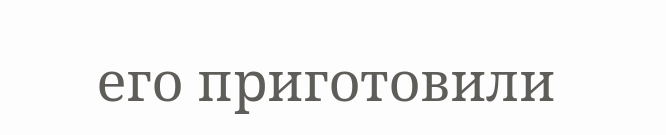его приготовили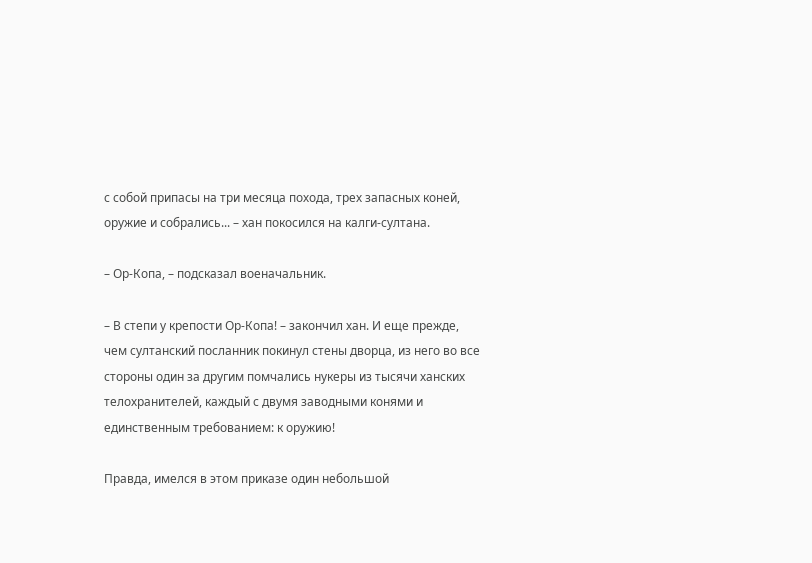с собой припасы на три месяца похода, трех запасных коней, оружие и собрались... – хан покосился на калги-султана.

– Op-Копа, – подсказал военачальник.

– В степи у крепости Op-Копа! – закончил хан. И еще прежде, чем султанский посланник покинул стены дворца, из него во все стороны один за другим помчались нукеры из тысячи ханских телохранителей, каждый с двумя заводными конями и единственным требованием: к оружию!

Правда, имелся в этом приказе один небольшой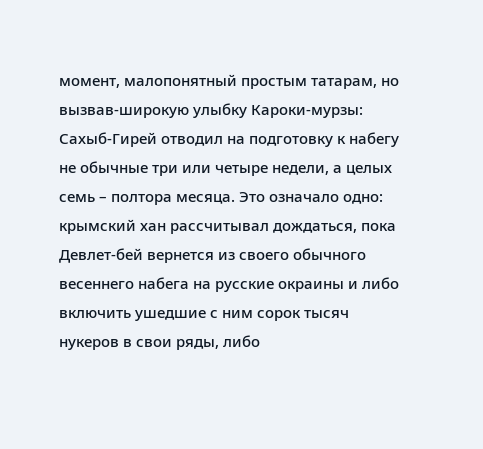момент, малопонятный простым татарам, но вызвав-широкую улыбку Кароки-мурзы: Сахыб-Гирей отводил на подготовку к набегу не обычные три или четыре недели, а целых семь – полтора месяца. Это означало одно: крымский хан рассчитывал дождаться, пока Девлет-бей вернется из своего обычного весеннего набега на русские окраины и либо включить ушедшие с ним сорок тысяч нукеров в свои ряды, либо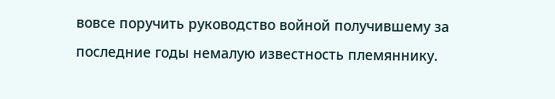вовсе поручить руководство войной получившему за последние годы немалую известность племяннику.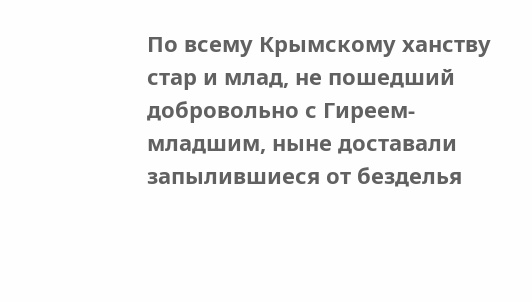По всему Крымскому ханству стар и млад, не пошедший добровольно с Гиреем-младшим, ныне доставали запылившиеся от безделья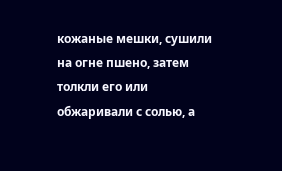кожаные мешки, сушили на огне пшено, затем толкли его или обжаривали с солью, а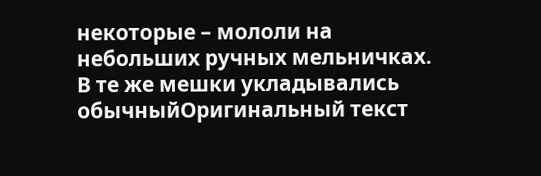некоторые – мололи на небольших ручных мельничках. В те же мешки укладывались обычныйОригинальный текст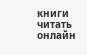книги читать онлайн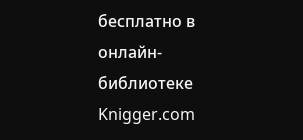бесплатно в онлайн-библиотеке Knigger.com